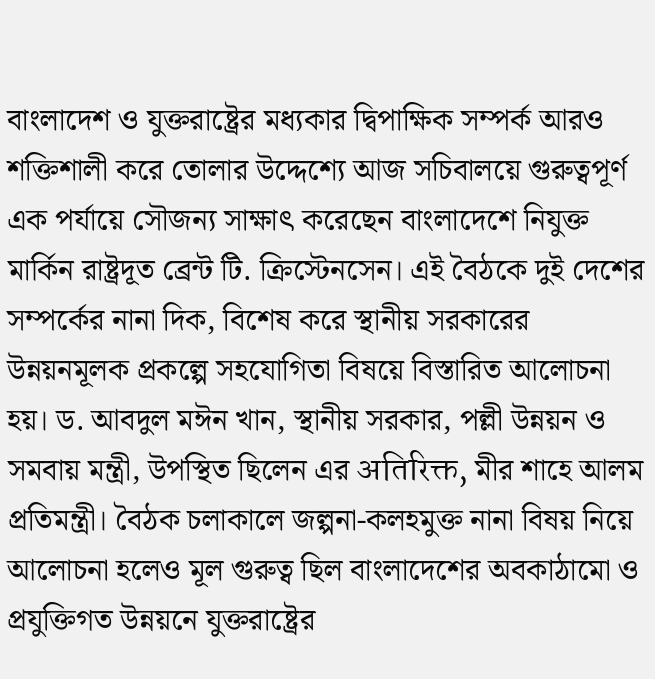বাংলাদেশ ও যুক্তরাষ্ট্রের মধ্যকার দ্বিপাক্ষিক সম্পর্ক আরও শক্তিশালী করে তোলার উদ্দেশ্যে আজ সচিবালয়ে গুরুত্বপূর্ণ এক পর্যায়ে সৌজন্য সাক্ষাৎ করেছেন বাংলাদেশে নিযুক্ত মার্কিন রাষ্ট্রদূত ব্রেন্ট টি. ক্রিস্টেনসেন। এই বৈঠকে দুই দেশের সম্পর্কের নানা দিক, বিশেষ করে স্থানীয় সরকারের উন্নয়নমূলক প্রকল্পে সহযোগিতা বিষয়ে বিস্তারিত আলোচনা হয়। ড. আবদুল মঈন খান, স্থানীয় সরকার, পল্লী উন্নয়ন ও সমবায় মন্ত্রী, উপস্থিত ছিলেন এর अतिरिक्त, মীর শাহে আলম প্রতিমন্ত্রী। বৈঠক চলাকালে জল্পনা-কলহমুক্ত নানা বিষয় নিয়ে আলোচনা হলেও মূল গুরুত্ব ছিল বাংলাদেশের অবকাঠামো ও প্রযুক্তিগত উন্নয়নে যুক্তরাষ্ট্রের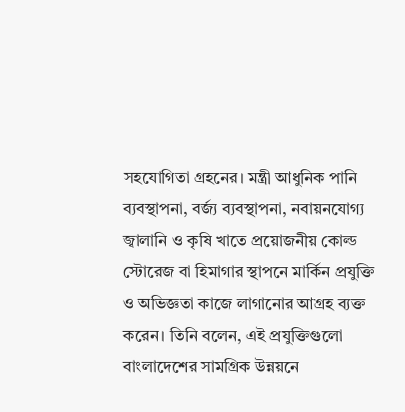সহযোগিতা গ্রহনের। মন্ত্রী আধুনিক পানি ব্যবস্থাপনা, বর্জ্য ব্যবস্থাপনা, নবায়নযোগ্য জ্বালানি ও কৃষি খাতে প্রয়োজনীয় কোল্ড স্টোরেজ বা হিমাগার স্থাপনে মার্কিন প্রযুক্তি ও অভিজ্ঞতা কাজে লাগানোর আগ্রহ ব্যক্ত করেন। তিনি বলেন, এই প্রযুক্তিগুলো বাংলাদেশের সামগ্রিক উন্নয়নে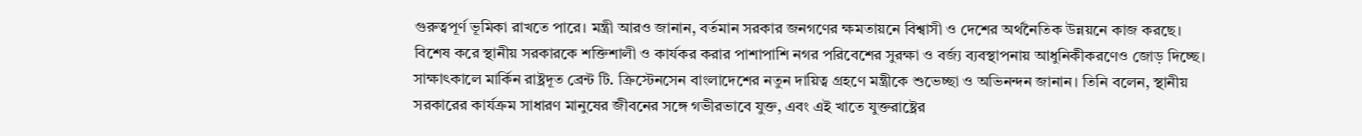গুরুত্বপূর্ণ ভূমিকা রাখতে পারে। মন্ত্রী আরও জানান, বর্তমান সরকার জনগণের ক্ষমতায়নে বিশ্বাসী ও দেশের অর্থনৈতিক উন্নয়নে কাজ করছে। বিশেষ করে স্থানীয় সরকারকে শক্তিশালী ও কার্যকর করার পাশাপাশি নগর পরিবেশের সুরক্ষা ও বর্জ্য ব্যবস্থাপনায় আধুনিকীকরণেও জোড় দিচ্ছে। সাক্ষাৎকালে মার্কিন রাষ্ট্রদূত ব্রেন্ট টি. ক্রিস্টেনসেন বাংলাদেশের নতুন দায়িত্ব গ্রহণে মন্ত্রীকে শুভেচ্ছা ও অভিনন্দন জানান। তিনি বলেন, স্থানীয় সরকারের কার্যক্রম সাধারণ মানুষের জীবনের সঙ্গে গভীরভাবে যুক্ত, এবং এই খাতে যুক্তরাষ্ট্রের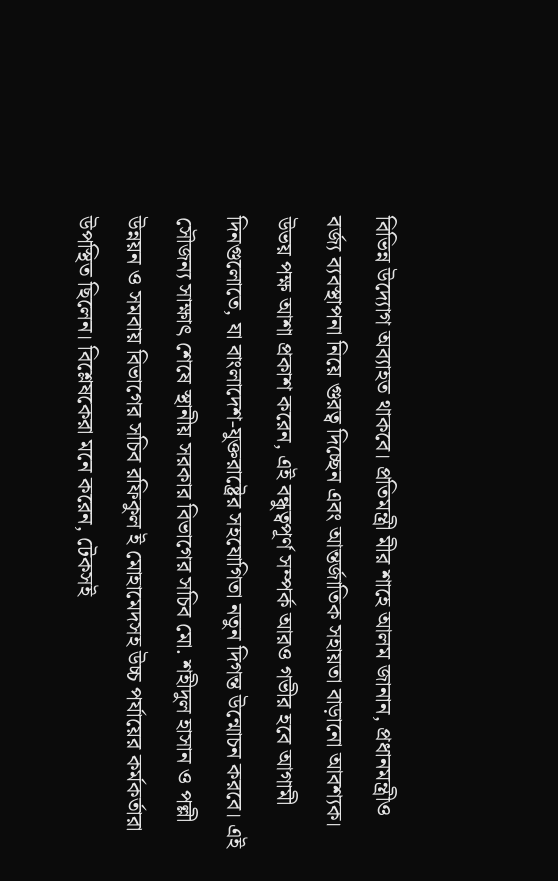বিভিন্ন উদ্যোগ অব্যাহত থাকবে। প্রতিমন্ত্রী মীর শাহে আলম জানান, প্রধানমন্ত্রীও বর্জ্য ব্যবস্থাপনা নিয়ে গুরত্ব দিচ্ছেন এবং আন্তর্জাতিক সহায়তা বাড়ানো আবশ্যক। উভয় পক্ষ আশা প্রকাশ করেন, এই বন্ধুত্বপূর্ণ সম্পর্ক আরও গভীর হবে আগামী দিনগুলোতে, যা বাংলাদেশ-যুক্তরাষ্ট্রের সহযোগিতা নতুন দিগন্ত উন্মোচন করবে। এই সৌজন্য সাক্ষাৎ শেষে স্থানীয় সরকার বিভাগের সচিব মো. শহীদুল হাসান ও পল্লী উন্নয়ন ও সমবায় বিভাগের সচিব রফিকুল ই মোহামেদসহ উচ্চ পর্যায়ের কর্মকর্তারা উপস্থিত ছিলেন। বিশ্লেষকেরা মনে করেন, টেকসই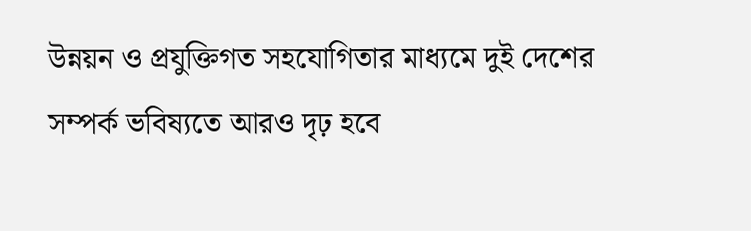উন্নয়ন ও প্রযুক্তিগত সহযোগিতার মাধ্যমে দুই দেশের সম্পর্ক ভবিষ্যতে আরও দৃঢ় হবে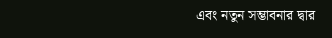এবং নতুন সম্ভাবনার দ্বার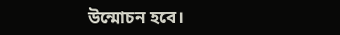উন্মোচন হবে।